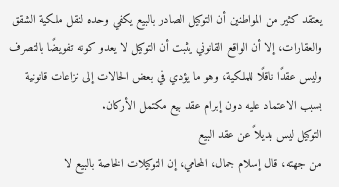يعتقد كثير من المواطنين أن التوكيل الصادر بالبيع يكفي وحده لنقل ملكية الشقق والعقارات، إلا أن الواقع القانوني يثبت أن التوكيل لا يعدو كونه تفويضًا بالتصرف وليس عقدًا ناقلًا للملكية، وهو ما يؤدي في بعض الحالات إلى نزاعات قانونية بسبب الاعتماد عليه دون إبرام عقد بيع مكتمل الأركان.
التوكيل ليس بديلاً عن عقد البيع
من جهته، قال إسلام جمال، المحامي، إن التوكيلات الخاصة بالبيع لا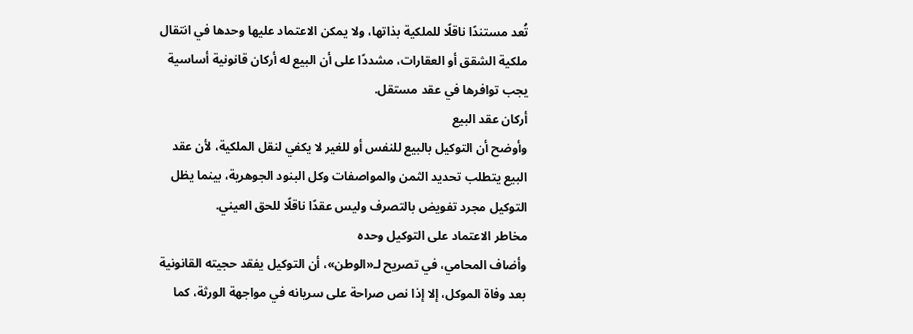تُعد مستندًا ناقلًا للملكية بذاتها، ولا يمكن الاعتماد عليها وحدها في انتقال ملكية الشقق أو العقارات، مشددًا على أن البيع له أركان قانونية أساسية يجب توافرها في عقد مستقل.
أركان عقد البيع
وأوضح أن التوكيل بالبيع للنفس أو للغير لا يكفي لنقل الملكية، لأن عقد البيع يتطلب تحديد الثمن والمواصفات وكل البنود الجوهرية، بينما يظل التوكيل مجرد تفويض بالتصرف وليس عقدًا ناقلًا للحق العيني.
مخاطر الاعتماد على التوكيل وحده
وأضاف المحامي، في تصريح لـ«الوطن»، أن التوكيل يفقد حجيته القانونية بعد وفاة الموكل، إلا إذا نص صراحة على سريانه في مواجهة الورثة، كما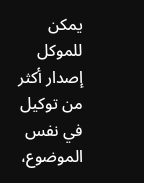يمكن للموكل إصدار أكثر من توكيل في نفس الموضوع،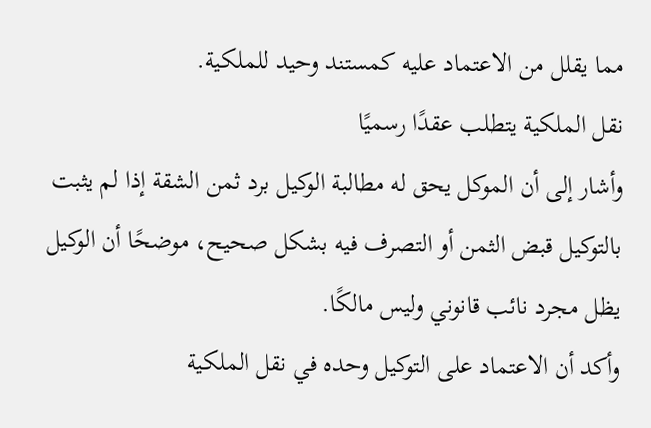مما يقلل من الاعتماد عليه كمستند وحيد للملكية.
نقل الملكية يتطلب عقدًا رسميًا
وأشار إلى أن الموكل يحق له مطالبة الوكيل برد ثمن الشقة إذا لم يثبت بالتوكيل قبض الثمن أو التصرف فيه بشكل صحيح، موضحًا أن الوكيل يظل مجرد نائب قانوني وليس مالكًا.
وأكد أن الاعتماد على التوكيل وحده في نقل الملكية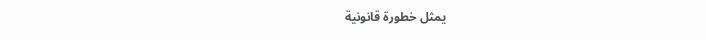يمثل خطورة قانونية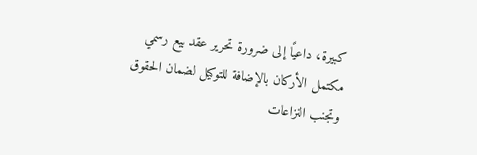كبيرة، داعيًا إلى ضرورة تحرير عقد بيع رسمي مكتمل الأركان بالإضافة للتوكيل لضمان الحقوق وتجنب النزاعات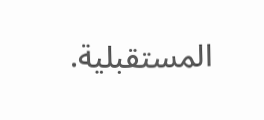المستقبلية.